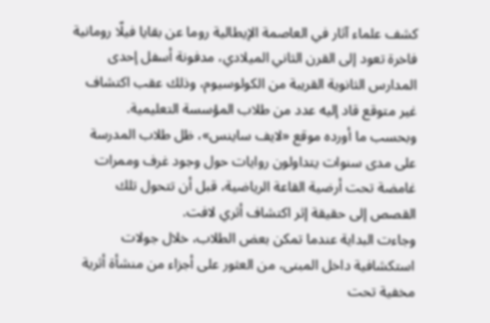كشف علماء آثار في العاصمة الإيطالية روما عن بقايا فيلّا رومانية فاخرة تعود إلى القرن الثاني الميلادي، مدفونة أسفل إحدى المدارس الثانوية القريبة من الكولوسيوم، وذلك عقب اكتشاف غير متوقع قاد إليه عدد من طلاب المؤسسة التعليمية.
وبحسب ما أورده موقع «لايف ساينس»، ظل طلاب المدرسة على مدى سنوات يتداولون روايات حول وجود غرف وممرات غامضة تحت أرضية القاعة الرياضية، قبل أن تتحول تلك القصص إلى حقيقة إثر اكتشاف أثري لافت.
وجاءت البداية عندما تمكن بعض الطلاب، خلال جولات استكشافية داخل المبنى، من العثور على أجزاء من منشأة أثرية مخفية تحت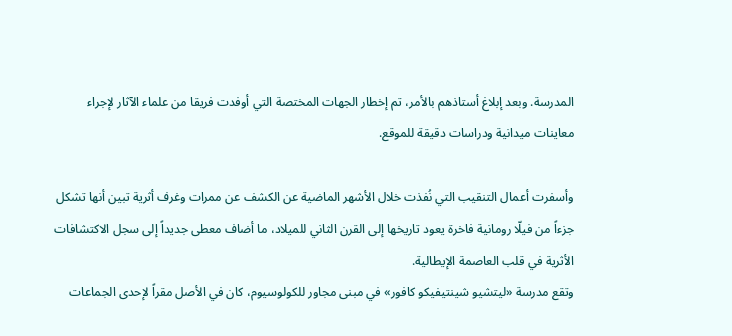المدرسة. وبعد إبلاغ أستاذهم بالأمر، تم إخطار الجهات المختصة التي أوفدت فريقا من علماء الآثار لإجراء معاينات ميدانية ودراسات دقيقة للموقع.

وأسفرت أعمال التنقيب التي نُفذت خلال الأشهر الماضية عن الكشف عن ممرات وغرف أثرية تبين أنها تشكل جزءاً من فيلّا رومانية فاخرة يعود تاريخها إلى القرن الثاني للميلاد، ما أضاف معطى جديداً إلى سجل الاكتشافات الأثرية في قلب العاصمة الإيطالية.
وتقع مدرسة «ليتشيو شينتيفيكو كافور» في مبنى مجاور للكولوسيوم، كان في الأصل مقراً لإحدى الجماعات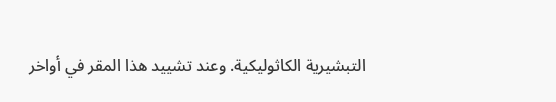التبشيرية الكاثوليكية. وعند تشييد هذا المقر في أواخر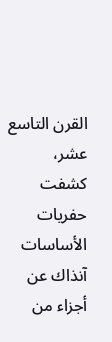القرن التاسع عشر، كشفت حفريات الأساسات آنذاك عن أجزاء من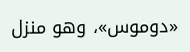«دوموس»، وهو منزل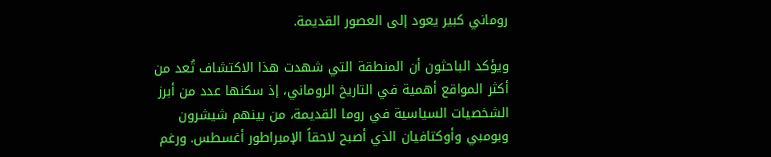روماني كبير يعود إلى العصور القديمة.

ويؤكد الباحثون أن المنطقة التي شهدت هذا الاكتشاف تُعد من أكثر المواقع أهمية في التاريخ الروماني، إذ سكنها عدد من أبرز الشخصيات السياسية في روما القديمة، من بينهم شيشرون وبومبي وأوكتافيان الذي أصبح لاحقاً الإمبراطور أغسطس. ورغم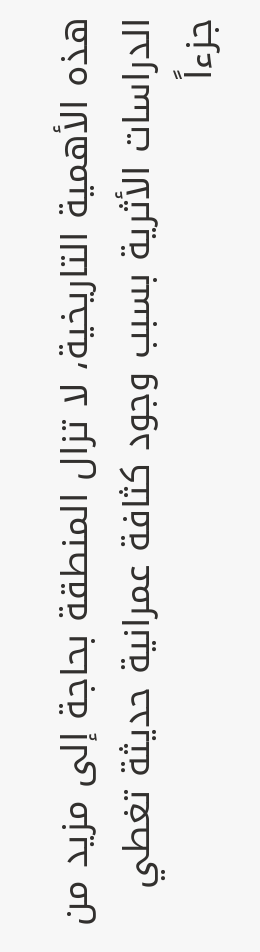هذه الأهمية التاريخية، لا تزال المنطقة بحاجة إلى مزيد من الدراسات الأثرية بسبب وجود كثافة عمرانية حديثة تغطي جزءاً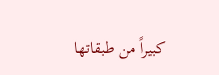كبيراً من طبقاتها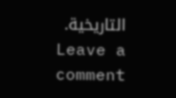التاريخية.
Leave a comment